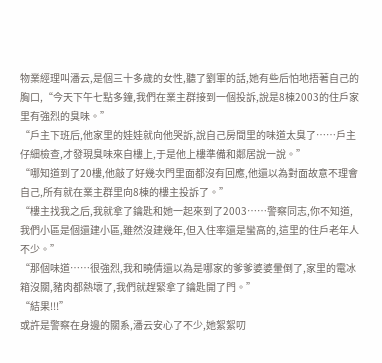物業經理叫潘云,是個三十多歲的女性,聽了劉軍的話,她有些后怕地捂著自己的胸口,“今天下午七點多鐘,我們在業主群接到一個投訴,說是8棟2003的住戶家里有強烈的臭味。”
“戶主下班后,他家里的娃娃就向他哭訴,說自己房間里的味道太臭了……戶主仔細檢查,才發現臭味來自樓上,于是他上樓準備和鄰居說一說。”
“哪知道到了20樓,他敲了好幾次門里面都沒有回應,他還以為對面故意不理會自己,所有就在業主群里向8棟的樓主投訴了。”
“樓主找我之后,我就拿了鑰匙和她一起來到了2003……警察同志,你不知道,我們小區是個還建小區,雖然沒建幾年,但入住率還是蠻高的,這里的住戶老年人不少。”
“那個味道……很強烈,我和曉倩還以為是哪家的爹爹婆婆暈倒了,家里的電冰箱沒關,豬肉都熱壞了,我們就趕緊拿了鑰匙開了門。”
“結果!!!”
或許是警察在身邊的關系,潘云安心了不少,她絮絮叨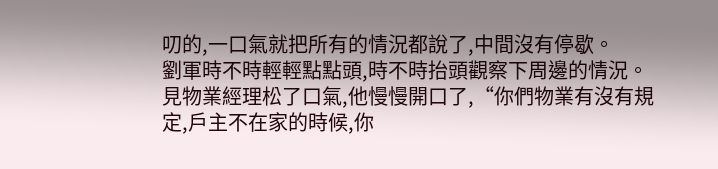叨的,一口氣就把所有的情況都說了,中間沒有停歇。
劉軍時不時輕輕點點頭,時不時抬頭觀察下周邊的情況。
見物業經理松了口氣,他慢慢開口了,“你們物業有沒有規定,戶主不在家的時候,你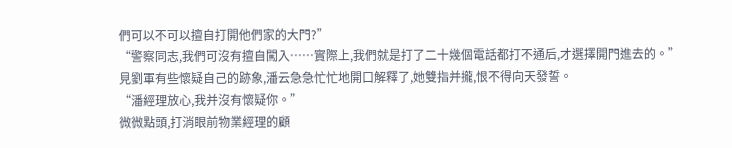們可以不可以擅自打開他們家的大門?”
“警察同志,我們可沒有擅自闖入……實際上,我們就是打了二十幾個電話都打不通后,才選擇開門進去的。”
見劉軍有些懷疑自己的跡象,潘云急急忙忙地開口解釋了,她雙指并攏,恨不得向天發誓。
“潘經理放心,我并沒有懷疑你。”
微微點頭,打消眼前物業經理的顧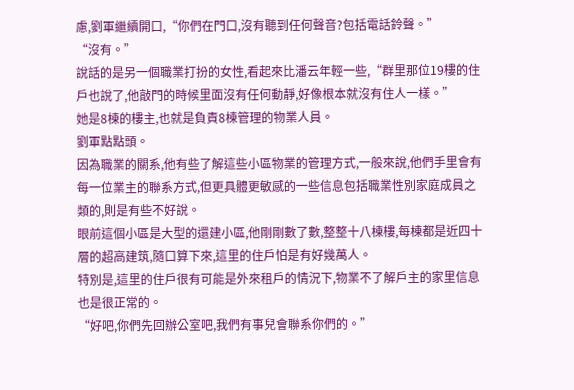慮,劉軍繼續開口,“你們在門口,沒有聽到任何聲音?包括電話鈴聲。”
“沒有。”
說話的是另一個職業打扮的女性,看起來比潘云年輕一些,“群里那位19樓的住戶也說了,他敲門的時候里面沒有任何動靜,好像根本就沒有住人一樣。”
她是8棟的樓主,也就是負責8棟管理的物業人員。
劉軍點點頭。
因為職業的關系,他有些了解這些小區物業的管理方式,一般來說,他們手里會有每一位業主的聯系方式,但更具體更敏感的一些信息包括職業性別家庭成員之類的,則是有些不好說。
眼前這個小區是大型的還建小區,他剛剛數了數,整整十八棟樓,每棟都是近四十層的超高建筑,隨口算下來,這里的住戶怕是有好幾萬人。
特別是,這里的住戶很有可能是外來租戶的情況下,物業不了解戶主的家里信息也是很正常的。
“好吧,你們先回辦公室吧,我們有事兒會聯系你們的。”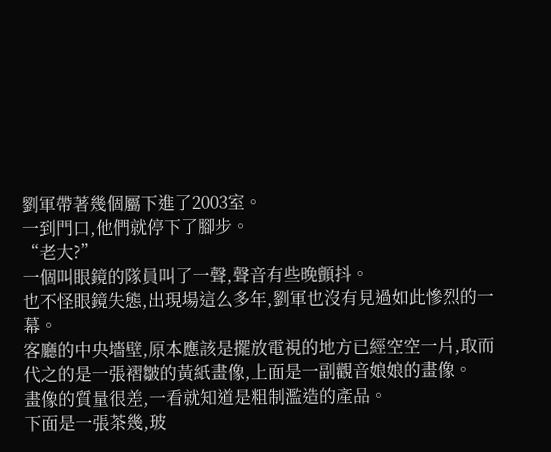劉軍帶著幾個屬下進了2003室。
一到門口,他們就停下了腳步。
“老大?”
一個叫眼鏡的隊員叫了一聲,聲音有些晚顫抖。
也不怪眼鏡失態,出現場這么多年,劉軍也沒有見過如此慘烈的一幕。
客廳的中央墻壁,原本應該是擺放電視的地方已經空空一片,取而代之的是一張褶皺的黃紙畫像,上面是一副觀音娘娘的畫像。
畫像的質量很差,一看就知道是粗制濫造的產品。
下面是一張茶幾,玻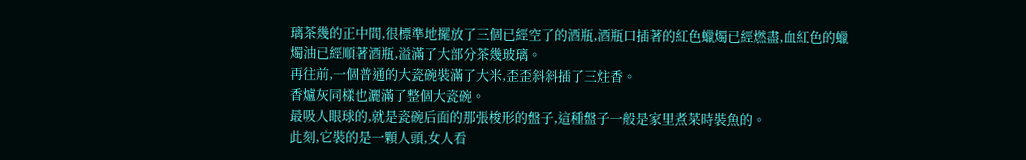璃茶幾的正中間,很標準地擺放了三個已經空了的酒瓶,酒瓶口插著的紅色蠟燭已經燃盡,血紅色的蠟燭油已經順著酒瓶,溢滿了大部分茶幾玻璃。
再往前,一個普通的大瓷碗裝滿了大米,歪歪斜斜插了三炷香。
香爐灰同樣也灑滿了整個大瓷碗。
最吸人眼球的,就是瓷碗后面的那張梭形的盤子,這種盤子一般是家里煮菜時裝魚的。
此刻,它裝的是一顆人頭,女人看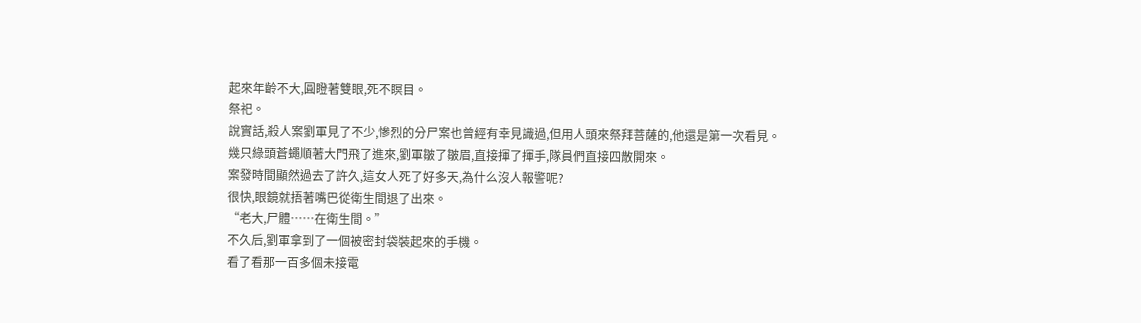起來年齡不大,圓瞪著雙眼,死不瞑目。
祭祀。
說實話,殺人案劉軍見了不少,慘烈的分尸案也曾經有幸見識過,但用人頭來祭拜菩薩的,他還是第一次看見。
幾只綠頭蒼蠅順著大門飛了進來,劉軍皺了皺眉,直接揮了揮手,隊員們直接四散開來。
案發時間顯然過去了許久,這女人死了好多天,為什么沒人報警呢?
很快,眼鏡就捂著嘴巴從衛生間退了出來。
“老大,尸體……在衛生間。”
不久后,劉軍拿到了一個被密封袋裝起來的手機。
看了看那一百多個未接電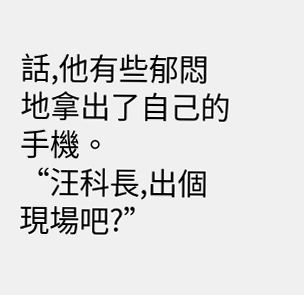話,他有些郁悶地拿出了自己的手機。
“汪科長,出個現場吧?”